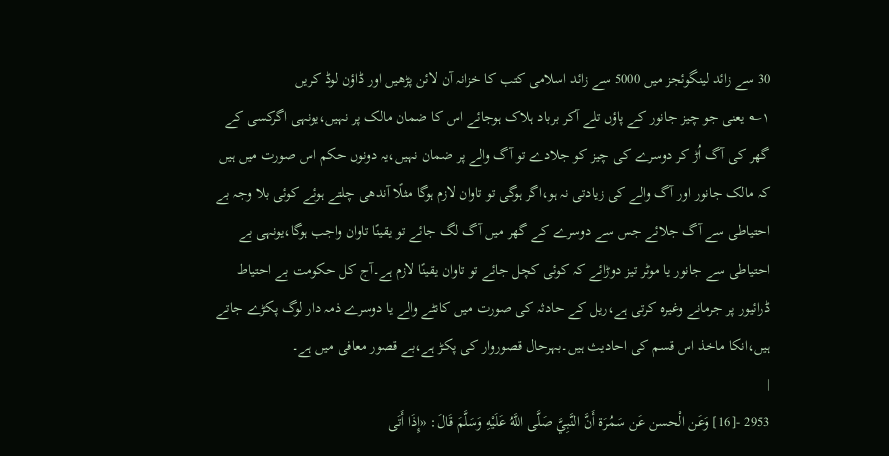30 سے زائد لینگوئجز میں 5000 سے زائد اسلامی کتب کا خزانہ آن لائن پڑھیں اور ڈاؤن لوڈ کریں
۱؎ یعنی جو چیز جانور کے پاؤں تلے آکر برباد ہلاک ہوجائے اس کا ضمان مالک پر نہیں،یونہی اگرکسی کے گھر کی آگ اُڑ کر دوسرے کی چیز کو جلادے تو آگ والے پر ضمان نہیں،یہ دونوں حکم اس صورت میں ہیں کہ مالک جانور اور آگ والے کی زیادتی نہ ہو،اگر ہوگی تو تاوان لازم ہوگا مثلًا آندھی چلتے ہوئے کوئی بلا وجہ بے احتیاطی سے آگ جلائے جس سے دوسرے کے گھر میں آگ لگ جائے تو یقینًا تاوان واجب ہوگا،یونہی بے احتیاطی سے جانور یا موٹر تیز دوڑائے کہ کوئی کچل جائے تو تاوان یقینًا لازم ہے۔آج کل حکومت بے احتیاط ڈرائیور پر جرمانے وغیرہ کرتی ہے،ریل کے حادثہ کی صورت میں کانٹے والے یا دوسرے ذمہ دار لوگ پکڑے جاتے ہیں،انکا ماخذ اس قسم کی احادیث ہیں۔بہرحال قصوروار کی پکڑ ہے،بے قصور معافی میں ہے۔
|
2953 -[16] وَعَن الْحسن عَن سَمُرَة أَنَّ النَّبِيَّ صَلَّى اللَّهُ عَلَيْهِ وَسَلَّمَ قَالَ: «إِذَا أَتَى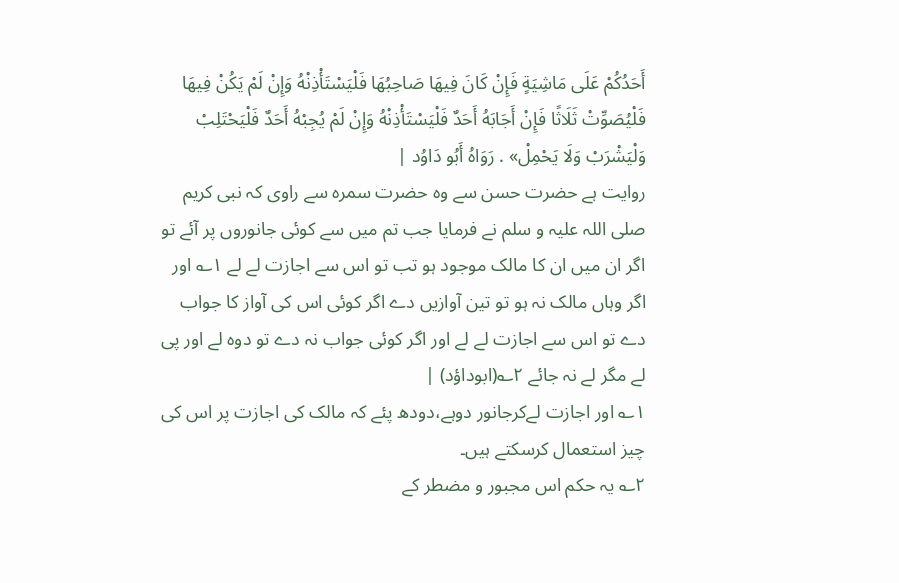أَحَدُكُمْ عَلَى مَاشِيَةٍ فَإِنْ كَانَ فِيهَا صَاحِبُهَا فَلْيَسْتَأْذِنْهُ وَإِنْ لَمْ يَكُنْ فِيهَا فَلْيُصَوِّتْ ثَلَاثًا فَإِنْ أَجَابَهُ أَحَدٌ فَلْيَسْتَأْذِنْهُ وَإِنْ لَمْ يُجِبْهُ أَحَدٌ فَلْيَحْتَلِبْ وَلْيَشْرَبْ وَلَا يَحْمِلْ» . رَوَاهُ أَبُو دَاوُد |
روایت ہے حضرت حسن سے وہ حضرت سمرہ سے راوی کہ نبی کریم صلی اللہ علیہ و سلم نے فرمایا جب تم میں سے کوئی جانوروں پر آئے تو اگر ان میں ان کا مالک موجود ہو تب تو اس سے اجازت لے لے ۱؎ اور اگر وہاں مالک نہ ہو تو تین آوازیں دے اگر کوئی اس کی آواز کا جواب دے تو اس سے اجازت لے لے اور اگر کوئی جواب نہ دے تو دوہ لے اور پی لے مگر لے نہ جائے ۲؎(ابوداؤد) |
۱؎ اور اجازت لےکرجانور دوہے،دودھ پئے کہ مالک کی اجازت پر اس کی چیز استعمال کرسکتے ہیں۔
۲؎ یہ حکم اس مجبور و مضطر کے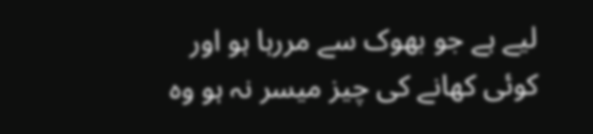لیے ہے جو بھوک سے مررہا ہو اور کوئی کھانے کی چیز میسر نہ ہو وہ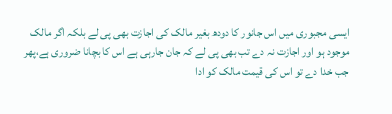ایسی مجبوری میں اس جانور کا دودھ بغیر مالک کی اجازت بھی پی لے بلکہ اگر مالک موجود ہو اور اجازت نہ دے تب بھی پی لے کہ جان جارہی ہے اس کا بچانا ضروری ہے،پھر جب خدا دے تو اس کی قیمت مالک کو ادا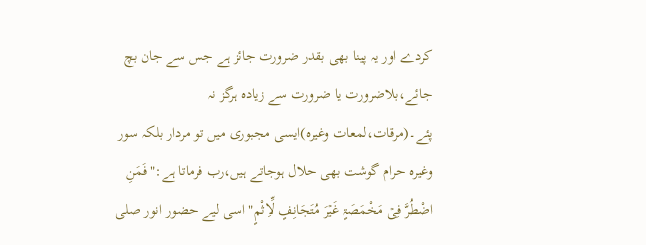کردے اور یہ پینا بھی بقدر ضرورت جائز ہے جس سے جان بچ جائے،بلاضرورت یا ضرورت سے زیادہ ہرگز نہ پئے۔(مرقات،لمعات وغیرہ)ایسی مجبوری میں تو مردار بلکہ سور وغیرہ حرام گوشت بھی حلال ہوجاتے ہیں،رب فرماتا ہے:"فَمَنِ اضْطُرَّ فِیۡ مَخْمَصَۃٍ غَیۡرَ مُتَجَانِفٍ لِّاِثْمٍ" اسی لیے حضور انور صلی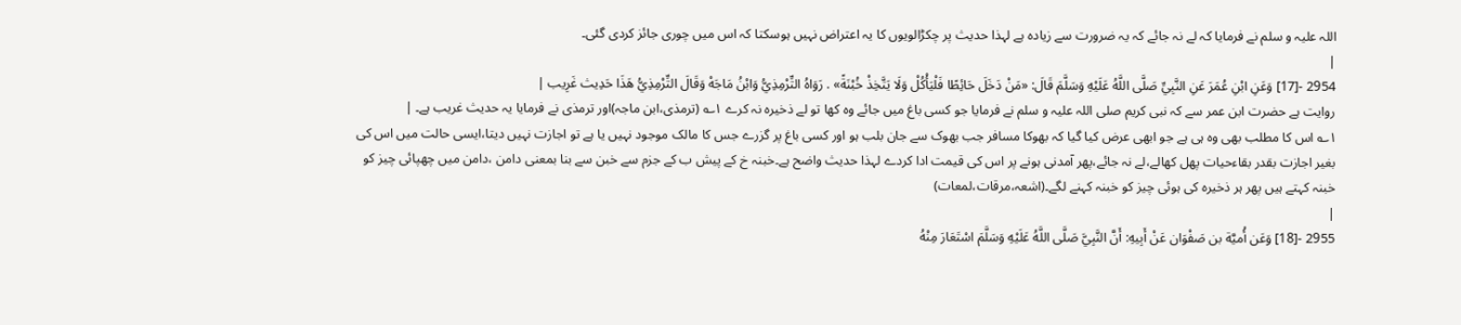اللہ علیہ و سلم نے فرمایا کہ لے نہ جائے کہ یہ ضرورت سے زیادہ ہے لہذا حدیث پر چکڑالویوں کا یہ اعتراض نہیں ہوسکتا کہ اس میں چوری جائز کردی گئی۔
|
2954 -[17] وَعَنِ ابْنِ عُمَرَ عَنِ النَّبِيِّ صَلَّى اللَّهُ عَلَيْهِ وَسَلَّمَ قَالَ: «مَنْ دَخَلَ حَائِطًا فَلْيَأْكُلْ وَلَا يَتَّخِذْ خُبْنَةً» . رَوَاهُ التِّرْمِذِيُّ وَابْنُ مَاجَهْ وَقَالَ التِّرْمِذِيُّ هَذَا حَدِيث غَرِيب |
روایت ہے حضرت ابن عمر سے کہ نبی کریم صلی اللہ علیہ و سلم نے فرمایا جو کسی باغ میں جائے وہ کھا تو لے ذخیرہ نہ کرے ۱؎ (ترمذی،ابن ماجہ)اور ترمذی نے فرمایا یہ حدیث غریب ہے۔ |
۱؎ اس کا مطلب بھی وہ ہی ہے جو ابھی عرض کیا گیا کہ بھوکا مسافر جب بھوک سے جان بلب ہو اور کسی باغ پر گزرے جس کا مالک موجود نہیں یا ہے تو اجازت نہیں دیتا،ایسی حالت میں اس کی بغیر اجازت بقدر بقاءحیات پھل کھالے،لے نہ جائے،پھر آمدنی ہونے پر اس کی قیمت ادا کردے لہذا حدیث واضح ہے۔خبنہ خ کے پیش ب کے جزم سے خبن سے بنا بمعنی دامن ،دامن میں چھپائی چیز کو خبنہ کہتے ہیں پھر ہر ذخیرہ کی ہوئی چیز کو خبنہ کہنے لگے۔(اشعہ،مرقات،لمعات)
|
2955 -[18] وَعَن أُميَّة بن صَفْوَان عَنْ أَبِيهِ: أَنَّ النَّبِيَّ صَلَّى اللَّهُ عَلَيْهِ وَسَلَّمَ اسْتَعَارَ مِنْهُ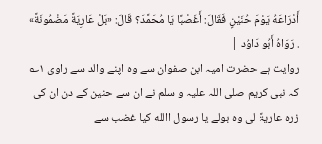أَدْرَاعَهُ يَوْمَ حُنَيْنٍ فَقَالَ: أَغَصْبًا يَا مُحَمَّدَ؟ قَالَ: «بَلْ عَارِيَةً مَضْمُونَةً» . رَوَاهُ أَبُو دَاوُد |
روایت ہے حضرت امیہ ابن صفوان سے وہ اپنے والد سے راوی ۱؎ کہ نبی کریم صلی اللہ علیہ و سلم نے ان سے حنین کے دن ان کی زرہ عاریۃً لی وہ بولے یا رسول االله کیا غضب سے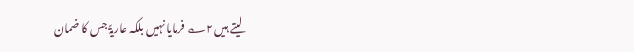لیتے ہیں ۲؎ فرمایا نہیں بلکہ عاریۃً جس کا ضمان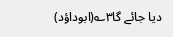دیا جائے گا۳؎(ابوداؤد)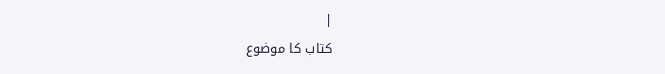|
کتاب کا موضوع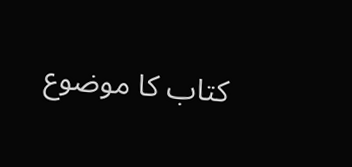کتاب کا موضوع